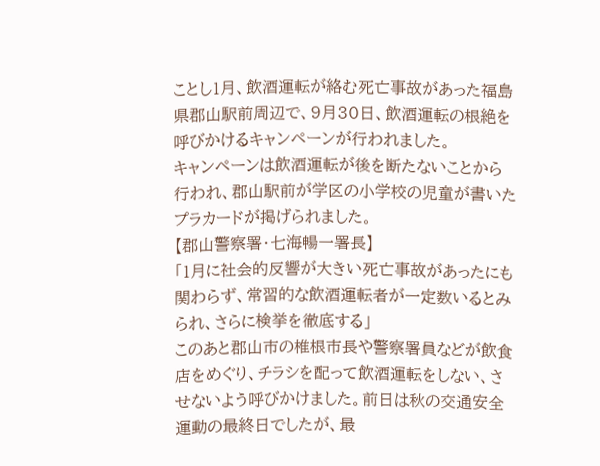ことし1月、飲酒運転が絡む死亡事故があった福島県郡山駅前周辺で、9月30日、飲酒運転の根絶を呼びかけるキャンペーンが行われました。
キャンペーンは飲酒運転が後を断たないことから行われ、郡山駅前が学区の小学校の児童が書いたプラカードが掲げられました。
【郡山警察署・七海暢一署長】
「1月に社会的反響が大きい死亡事故があったにも関わらず、常習的な飲酒運転者が一定数いるとみられ、さらに検挙を徹底する」
このあと郡山市の椎根市長や警察署員などが飲食店をめぐり、チラシを配って飲酒運転をしない、させないよう呼びかけました。前日は秋の交通安全運動の最終日でしたが、最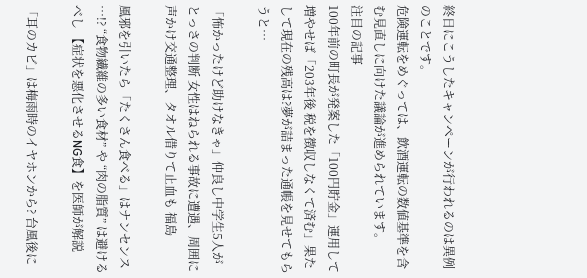終日にこうしたキャンペーンが行われるのは異例のことです。
危険運転をめぐっては、飲酒運転の数値基準を含む見直しに向けた議論が進められています。
注目の記事
100年前の町長が発案した「100円貯金」運用して増やせば「203年後 税を徴収しなくて済む」果たして現在の残高は?夢が詰まった通帳を見せてもらうと…

「怖かったけど助けなきゃ」仲良し中学生5人がとっさの判断 女性はねられる事故に遭遇、周囲に声かけ交通整理、タオル借りて止血も 福島

風邪を引いたら「たくさん食べる」はナンセンス …!? “食物繊維の多い食材” や “肉の脂質” は避けるべし 【症状を悪化させるNG食】を医師が解説

「耳のカビ」は梅雨時のイヤホンから? 台風後に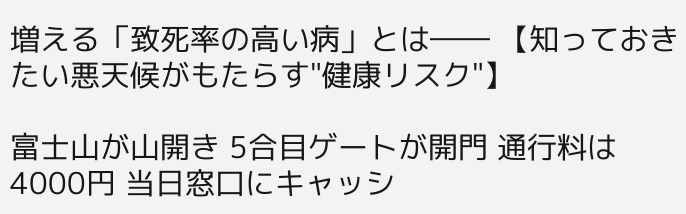増える「致死率の高い病」とは―― 【知っておきたい悪天候がもたらす"健康リスク"】

富士山が山開き 5合目ゲートが開門 通行料は4000円 当日窓口にキャッシ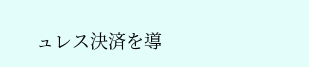ュレス決済を導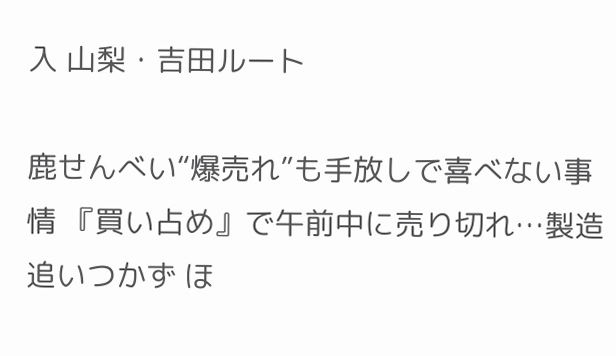入 山梨・吉田ルート

鹿せんべい“爆売れ”も手放しで喜べない事情 『買い占め』で午前中に売り切れ…製造追いつかず ほ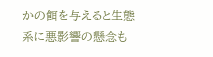かの餌を与えると生態系に悪影響の懸念も